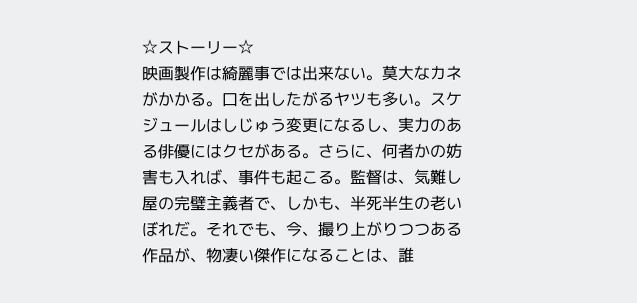☆ストーリー☆
映画製作は綺麗事では出来ない。莫大なカネがかかる。口を出したがるヤツも多い。スケジュールはしじゅう変更になるし、実力のある俳優にはクセがある。さらに、何者かの妨害も入れば、事件も起こる。監督は、気難し屋の完璧主義者で、しかも、半死半生の老いぼれだ。それでも、今、撮り上がりつつある作品が、物凄い傑作になることは、誰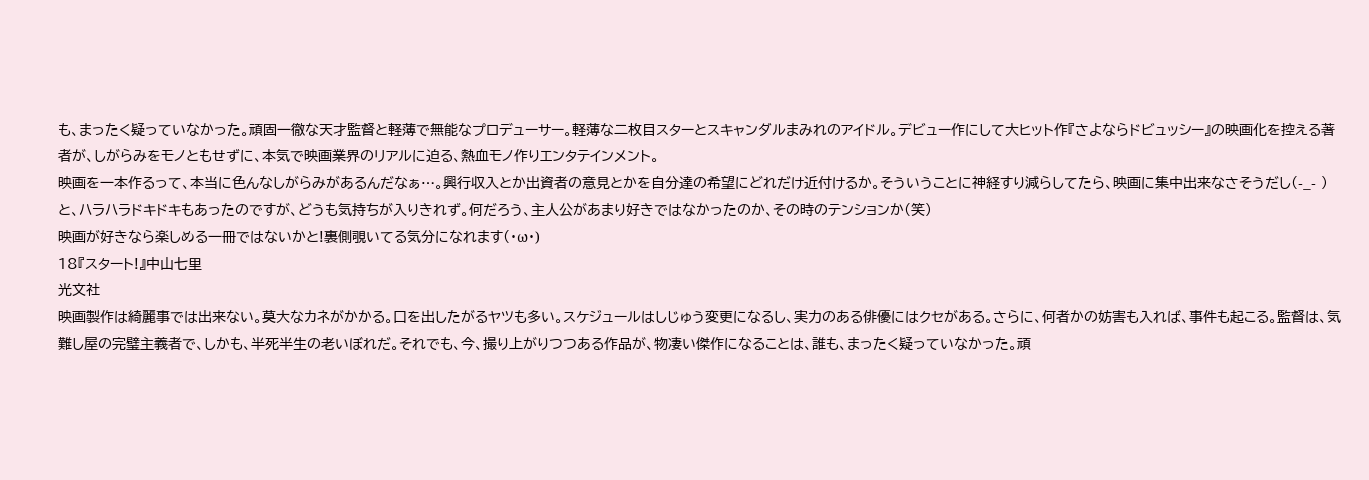も、まったく疑っていなかった。頑固一徹な天才監督と軽薄で無能なプロデューサー。軽薄な二枚目スターとスキャンダルまみれのアイドル。デビュー作にして大ヒット作『さよならドビュッシー』の映画化を控える著者が、しがらみをモノともせずに、本気で映画業界のリアルに迫る、熱血モノ作りエンタテインメント。
映画を一本作るって、本当に色んなしがらみがあるんだなぁ…。興行収入とか出資者の意見とかを自分達の希望にどれだけ近付けるか。そういうことに神経すり減らしてたら、映画に集中出来なさそうだし(-_- )
と、ハラハラドキドキもあったのですが、どうも気持ちが入りきれず。何だろう、主人公があまり好きではなかったのか、その時のテンションか(笑)
映画が好きなら楽しめる一冊ではないかと!裏側覗いてる気分になれます(・ω・)
18『スタート!』中山七里
光文社
映画製作は綺麗事では出来ない。莫大なカネがかかる。口を出したがるヤツも多い。スケジュールはしじゅう変更になるし、実力のある俳優にはクセがある。さらに、何者かの妨害も入れば、事件も起こる。監督は、気難し屋の完璧主義者で、しかも、半死半生の老いぼれだ。それでも、今、撮り上がりつつある作品が、物凄い傑作になることは、誰も、まったく疑っていなかった。頑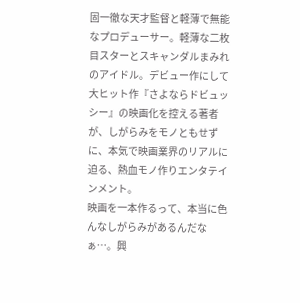固一徹な天才監督と軽薄で無能なプロデューサー。軽薄な二枚目スターとスキャンダルまみれのアイドル。デビュー作にして大ヒット作『さよならドビュッシー』の映画化を控える著者が、しがらみをモノともせずに、本気で映画業界のリアルに迫る、熱血モノ作りエンタテインメント。
映画を一本作るって、本当に色んなしがらみがあるんだなぁ…。興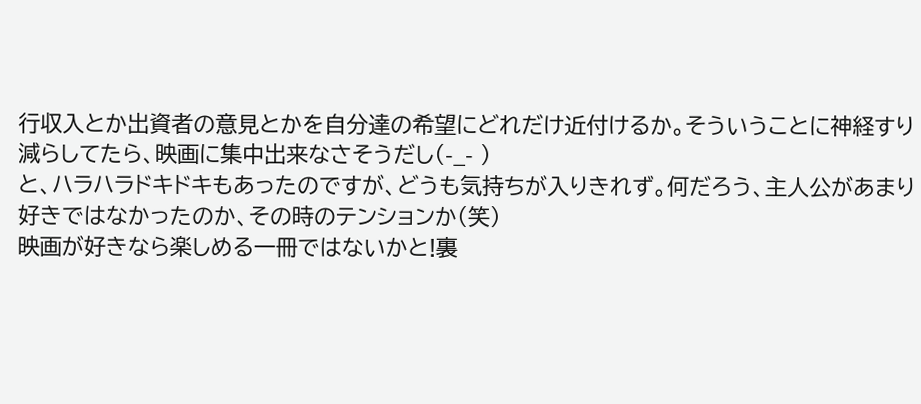行収入とか出資者の意見とかを自分達の希望にどれだけ近付けるか。そういうことに神経すり減らしてたら、映画に集中出来なさそうだし(-_- )
と、ハラハラドキドキもあったのですが、どうも気持ちが入りきれず。何だろう、主人公があまり好きではなかったのか、その時のテンションか(笑)
映画が好きなら楽しめる一冊ではないかと!裏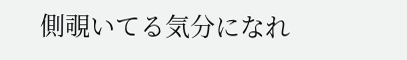側覗いてる気分になれ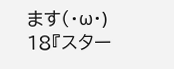ます(・ω・)
18『スター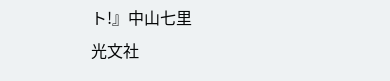ト!』中山七里
光文社